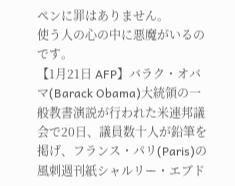ペンに罪はありません。
使う人の心の中に悪魔がいるのです。
【1月21日 AFP】バラク・オバマ(Barack Obama)大統領の一般教書演説が行われた米連邦議会で20日、議員数十人が鉛筆を掲げ、フランス・パリ(Paris)の風刺週刊紙シャルリー・エブド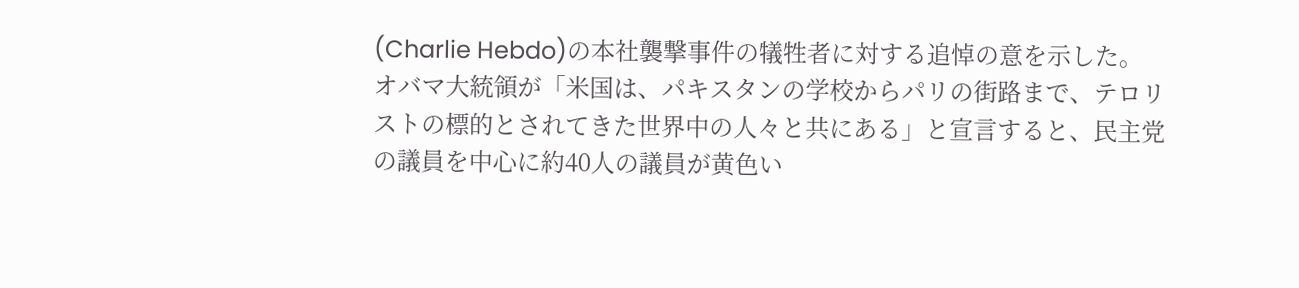(Charlie Hebdo)の本社襲撃事件の犠牲者に対する追悼の意を示した。
オバマ大統領が「米国は、パキスタンの学校からパリの街路まで、テロリストの標的とされてきた世界中の人々と共にある」と宣言すると、民主党の議員を中心に約40人の議員が黄色い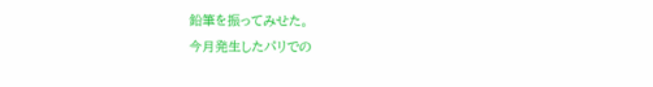鉛筆を振ってみせた。
今月発生したパリでの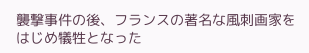襲撃事件の後、フランスの著名な風刺画家をはじめ犠牲となった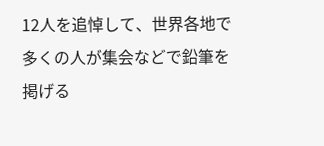12人を追悼して、世界各地で多くの人が集会などで鉛筆を掲げる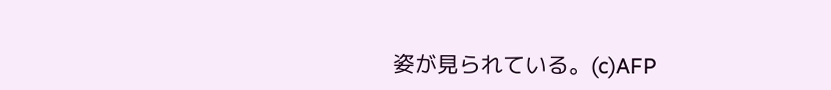姿が見られている。(c)AFP